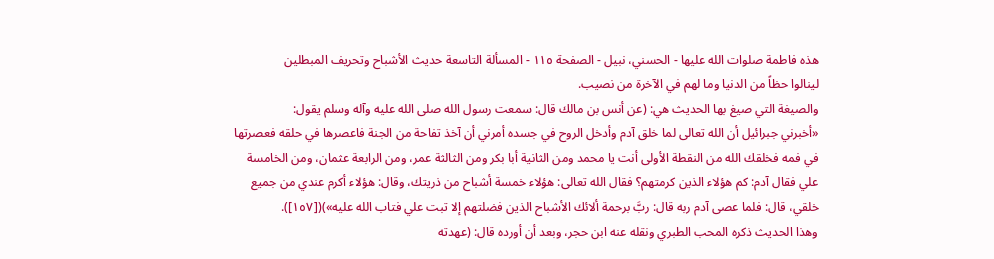هذه فاطمة صلوات الله عليها - الحسني، نبيل - الصفحة ١١٥ - المسألة التاسعة حديث الأشباح وتحريف المبطلين
لينالوا حظاً من الدنيا وما لهم في الآخرة من نصيب.
والصيغة التي صيغ بها الحديث هي: (عن أنس بن مالك قال: سمعت رسول الله صلى الله عليه وآله وسلم يقول:
«أخبرني جبرائيل أن الله تعالى لما خلق آدم وأدخل الروح في جسده أمرني أن آخذ تفاحة من الجنة فاعصرها في حلقه فعصرتها في فمه فخلقك الله من النقطة الأولى أنت يا محمد ومن الثانية أبا بكر ومن الثالثة عمر، ومن الرابعة عثمان، ومن الخامسة علي فقال آدم: كم هؤلاء الذين كرمتهم؟ فقال الله تعالى: هؤلاء خمسة أشباح من ذريتك، وقال: هؤلاء أكرم عندي من جميع خلقي، قال: فلما عصى آدم ربه قال: ربَّ برحمة ألائك الأشباح الذين فضلتهم إلا تبت علي فتاب الله عليه»)([١٥٧]).
وهذا الحديث ذكره المحب الطبري ونقله عنه ابن حجر، وبعد أن أورده قال: (عهدته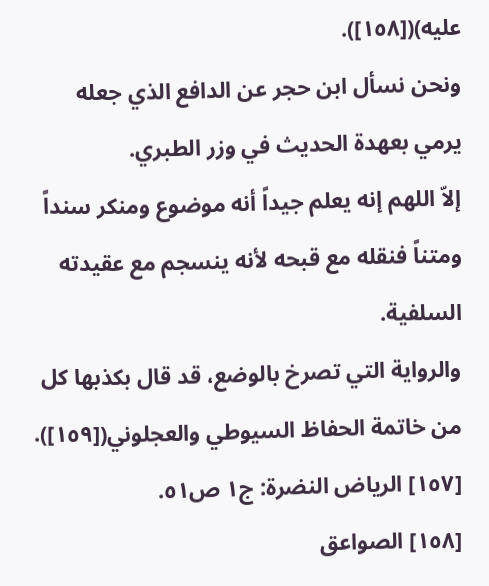عليه)([١٥٨]).
ونحن نسأل ابن حجر عن الدافع الذي جعله يرمي بعهدة الحديث في وزر الطبري.
إلاّ اللهم إنه يعلم جيداً أنه موضوع ومنكر سنداً ومتناً فنقله مع قبحه لأنه ينسجم مع عقيدته السلفية.
والرواية التي تصرخ بالوضع، قد قال بكذبها كل من خاتمة الحفاظ السيوطي والعجلوني([١٥٩]).
[١٥٧] الرياض النضرة: ج١ ص٥١.
[١٥٨] الصواعق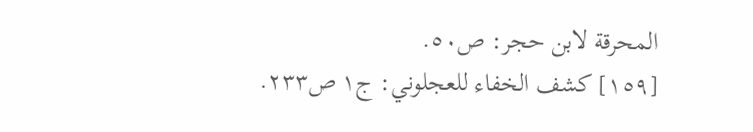المحرقة لابن حجر: ص٥٠.
[١٥٩] كشف الخفاء للعجلوني: ج١ ص٢٣٣.